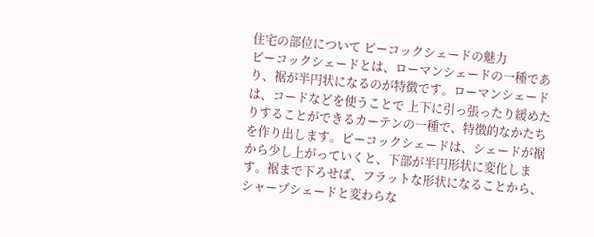住宅の部位について ピーコックシェードの魅力
ピーコックシェードとは、ローマンシェードの一種であり、裾が半円状になるのが特徴です。ローマンシェードは、コードなどを使うことで 上下に引っ張ったり緩めたりすることができるカーテンの一種で、特徴的なかたちを作り出します。ピーコックシェードは、シェードが裾から少し上がっていくと、下部が半円形状に変化します。裾まで下ろせば、フラットな形状になることから、シャープシェードと変わらな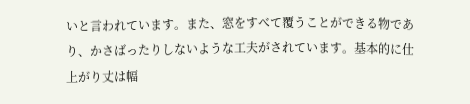いと言われています。また、窓をすべて覆うことができる物であり、かさばったりしないような工夫がされています。基本的に仕上がり丈は幅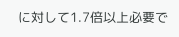に対して1.7倍以上必要で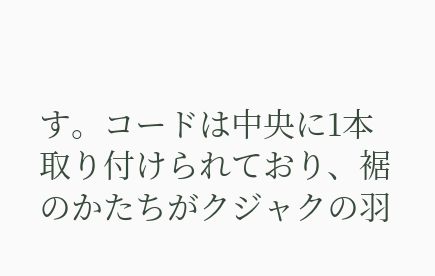す。コードは中央に1本取り付けられており、裾のかたちがクジャクの羽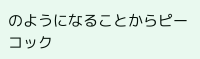のようになることからピーコック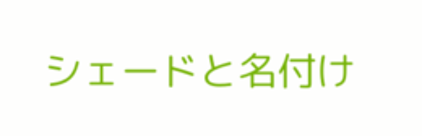シェードと名付け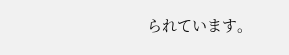られています。